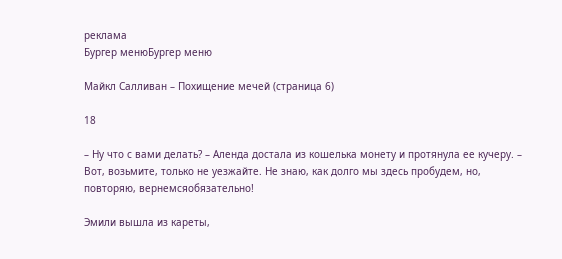реклама
Бургер менюБургер меню

Майкл Салливан – Похищение мечей (страница 6)

18

– Ну что с вами делать? – Аленда достала из кошелька монету и протянула ее кучеру. – Вот, возьмите, только не уезжайте. Не знаю, как долго мы здесь пробудем, но, повторяю, вернемсяобязательно!

Эмили вышла из кареты,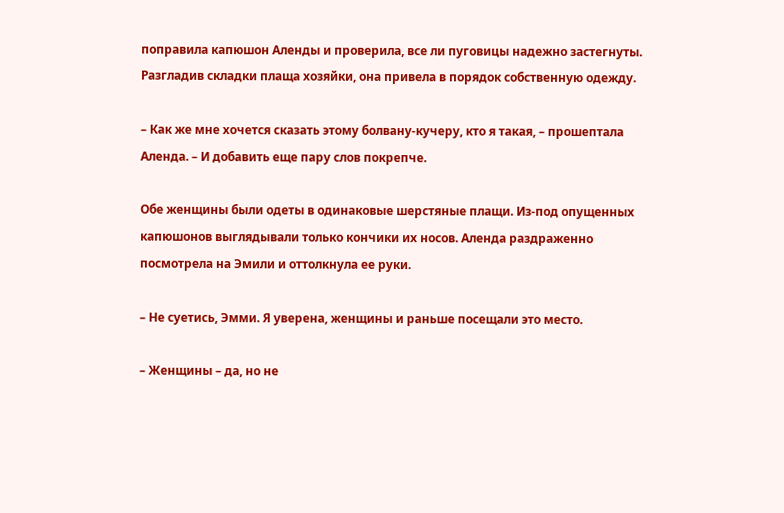поправила капюшон Аленды и проверила, все ли пуговицы надежно застегнуты. Разгладив складки плаща хозяйки, она привела в порядок собственную одежду.

– Как же мне хочется сказать этому болвану-кучеру, кто я такая, – прошептала Аленда. – И добавить еще пару слов покрепче.

Обе женщины были одеты в одинаковые шерстяные плащи. Из-под опущенных капюшонов выглядывали только кончики их носов. Аленда раздраженно посмотрела на Эмили и оттолкнула ее руки.

– Не суетись, Эмми. Я уверена, женщины и раньше посещали это место.

– Женщины – да, но не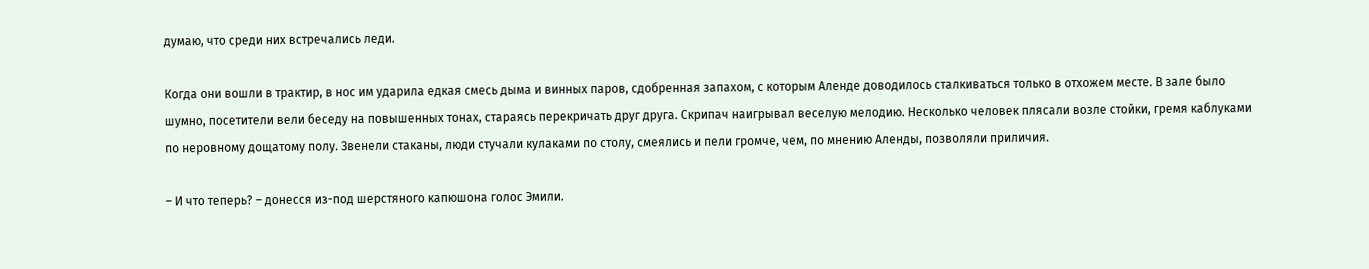думаю, что среди них встречались леди.

Когда они вошли в трактир, в нос им ударила едкая смесь дыма и винных паров, сдобренная запахом, с которым Аленде доводилось сталкиваться только в отхожем месте. В зале было шумно, посетители вели беседу на повышенных тонах, стараясь перекричать друг друга. Скрипач наигрывал веселую мелодию. Несколько человек плясали возле стойки, гремя каблуками по неровному дощатому полу. Звенели стаканы, люди стучали кулаками по столу, смеялись и пели громче, чем, по мнению Аленды, позволяли приличия.

– И что теперь? – донесся из-под шерстяного капюшона голос Эмили.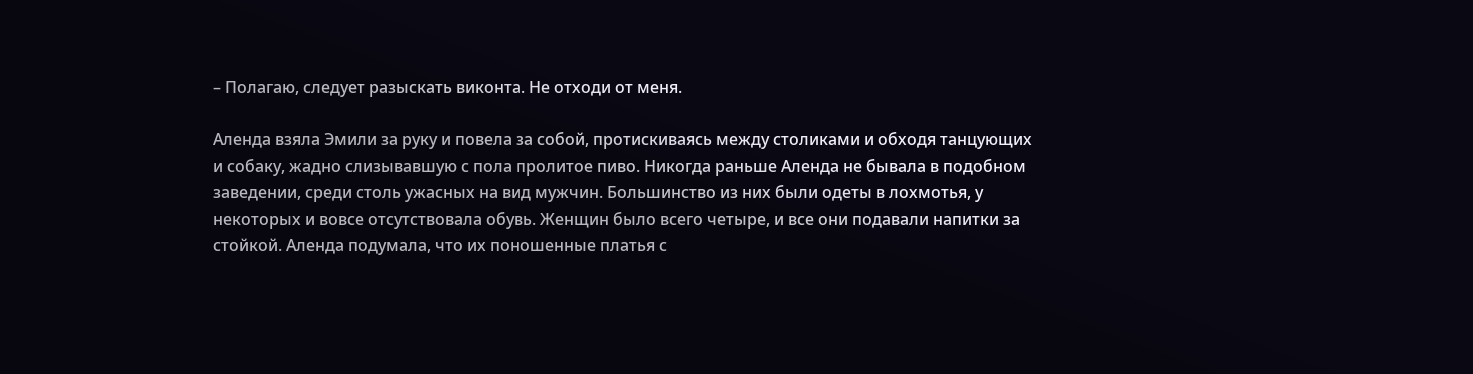– Полагаю, следует разыскать виконта. Не отходи от меня.

Аленда взяла Эмили за руку и повела за собой, протискиваясь между столиками и обходя танцующих и собаку, жадно слизывавшую с пола пролитое пиво. Никогда раньше Аленда не бывала в подобном заведении, среди столь ужасных на вид мужчин. Большинство из них были одеты в лохмотья, у некоторых и вовсе отсутствовала обувь. Женщин было всего четыре, и все они подавали напитки за стойкой. Аленда подумала, что их поношенные платья с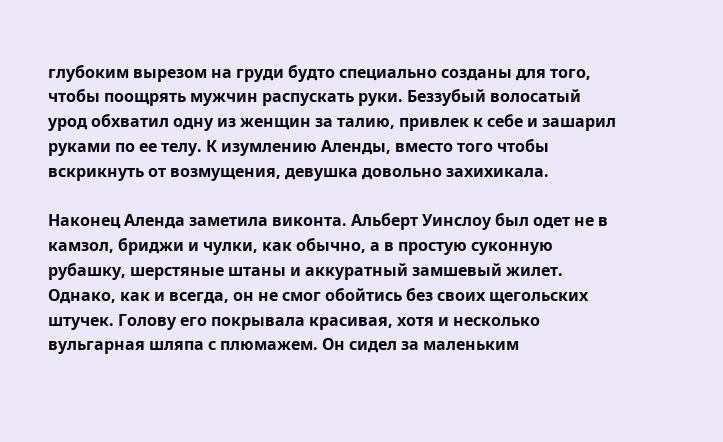глубоким вырезом на груди будто специально созданы для того, чтобы поощрять мужчин распускать руки. Беззубый волосатый урод обхватил одну из женщин за талию, привлек к себе и зашарил руками по ее телу. К изумлению Аленды, вместо того чтобы вскрикнуть от возмущения, девушка довольно захихикала.

Наконец Аленда заметила виконта. Альберт Уинслоу был одет не в камзол, бриджи и чулки, как обычно, а в простую суконную рубашку, шерстяные штаны и аккуратный замшевый жилет. Однако, как и всегда, он не смог обойтись без своих щегольских штучек. Голову его покрывала красивая, хотя и несколько вульгарная шляпа с плюмажем. Он сидел за маленьким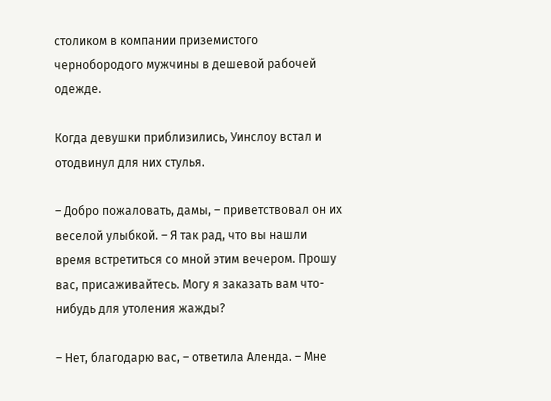столиком в компании приземистого чернобородого мужчины в дешевой рабочей одежде.

Когда девушки приблизились, Уинслоу встал и отодвинул для них стулья.

– Добро пожаловать, дамы, – приветствовал он их веселой улыбкой. – Я так рад, что вы нашли время встретиться со мной этим вечером. Прошу вас, присаживайтесь. Могу я заказать вам что-нибудь для утоления жажды?

– Нет, благодарю вас, – ответила Аленда. – Мне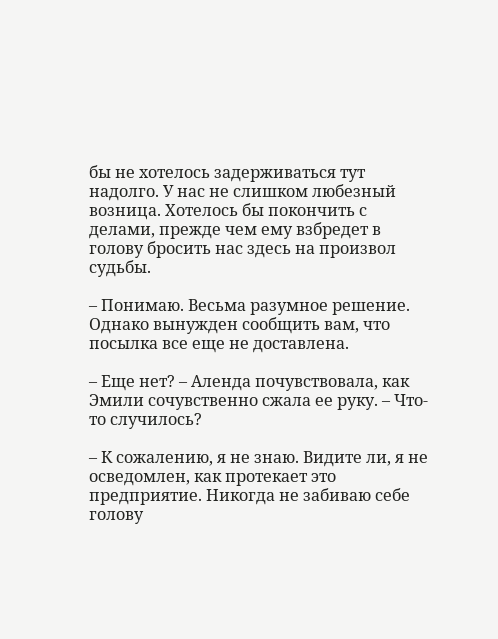бы не хотелось задерживаться тут надолго. У нас не слишком любезный возница. Хотелось бы покончить с делами, прежде чем ему взбредет в голову бросить нас здесь на произвол судьбы.

– Понимаю. Весьма разумное решение. Однако вынужден сообщить вам, что посылка все еще не доставлена.

– Еще нет? – Аленда почувствовала, как Эмили сочувственно сжала ее руку. – Что-то случилось?

– К сожалению, я не знаю. Видите ли, я не осведомлен, как протекает это предприятие. Никогда не забиваю себе голову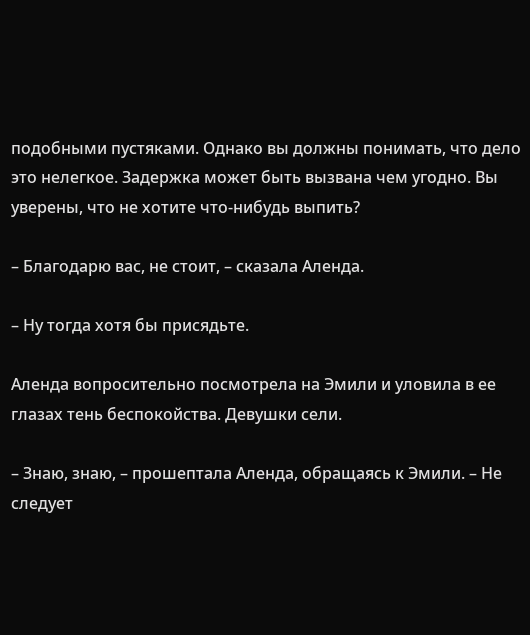подобными пустяками. Однако вы должны понимать, что дело это нелегкое. Задержка может быть вызвана чем угодно. Вы уверены, что не хотите что-нибудь выпить?

– Благодарю вас, не стоит, – сказала Аленда.

– Ну тогда хотя бы присядьте.

Аленда вопросительно посмотрела на Эмили и уловила в ее глазах тень беспокойства. Девушки сели.

– Знаю, знаю, – прошептала Аленда, обращаясь к Эмили. – Не следует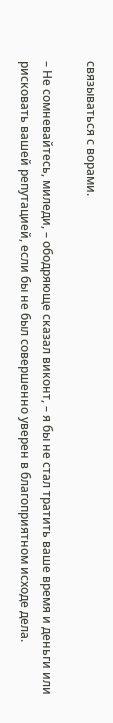связываться с ворами.

– Не сомневайтесь, миледи, – ободряюще сказал виконт, – я бы не стал тратить ваше время и деньги или рисковать вашей репутацией, если бы не был совершенно уверен в благоприятном исходе дела.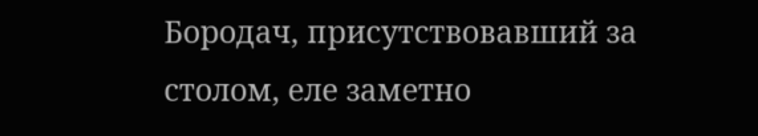Бородач, присутствовавший за столом, еле заметно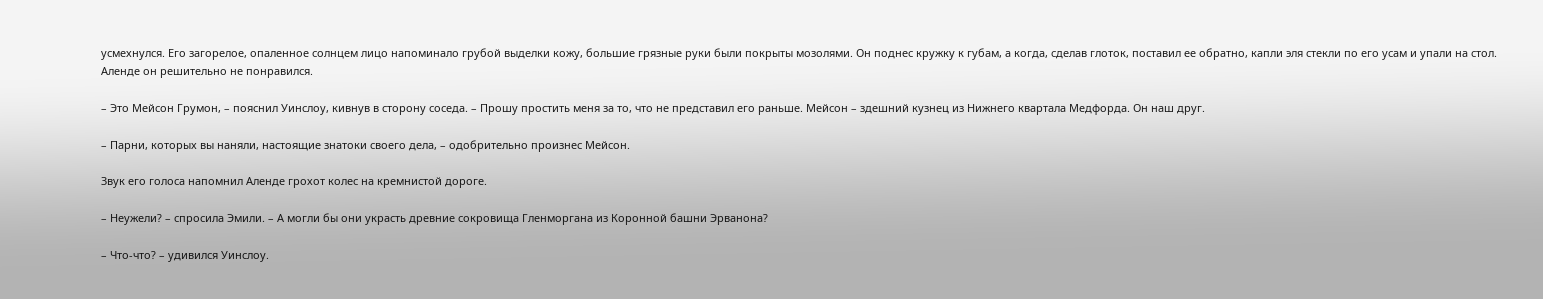усмехнулся. Его загорелое, опаленное солнцем лицо напоминало грубой выделки кожу, большие грязные руки были покрыты мозолями. Он поднес кружку к губам, а когда, сделав глоток, поставил ее обратно, капли эля стекли по его усам и упали на стол. Аленде он решительно не понравился.

– Это Мейсон Грумон, – пояснил Уинслоу, кивнув в сторону соседа. – Прошу простить меня за то, что не представил его раньше. Мейсон – здешний кузнец из Нижнего квартала Медфорда. Он наш друг.

– Парни, которых вы наняли, настоящие знатоки своего дела, – одобрительно произнес Мейсон.

Звук его голоса напомнил Аленде грохот колес на кремнистой дороге.

– Неужели? – спросила Эмили. – А могли бы они украсть древние сокровища Гленморгана из Коронной башни Эрванона?

– Что-что? – удивился Уинслоу.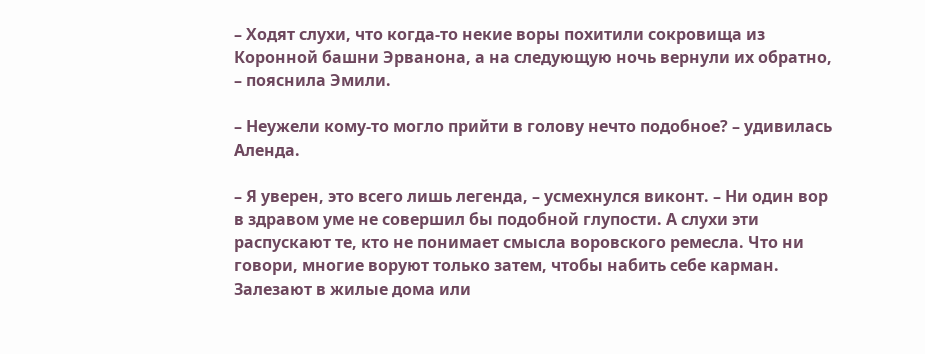– Ходят слухи, что когда-то некие воры похитили сокровища из Коронной башни Эрванона, а на следующую ночь вернули их обратно, – пояснила Эмили.

– Неужели кому-то могло прийти в голову нечто подобное? – удивилась Аленда.

– Я уверен, это всего лишь легенда, – усмехнулся виконт. – Ни один вор в здравом уме не совершил бы подобной глупости. А слухи эти распускают те, кто не понимает смысла воровского ремесла. Что ни говори, многие воруют только затем, чтобы набить себе карман. Залезают в жилые дома или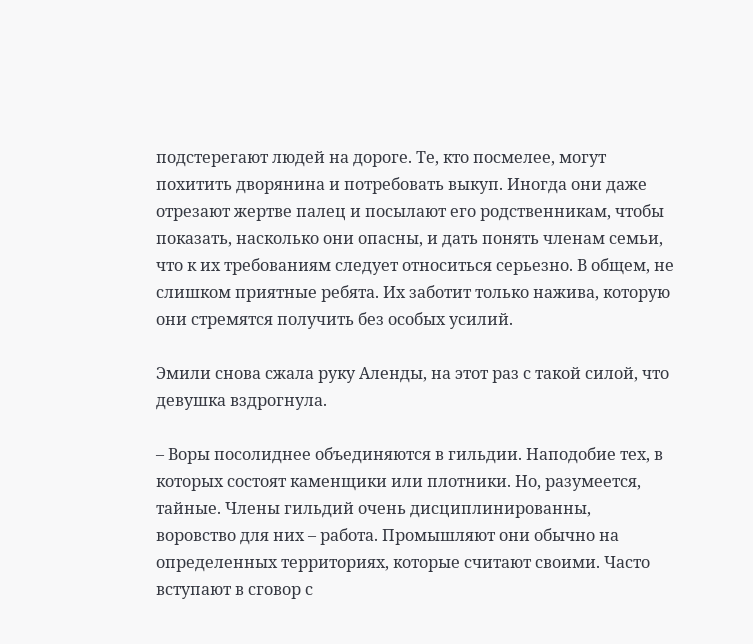подстерегают людей на дороге. Те, кто посмелее, могут похитить дворянина и потребовать выкуп. Иногда они даже отрезают жертве палец и посылают его родственникам, чтобы показать, насколько они опасны, и дать понять членам семьи, что к их требованиям следует относиться серьезно. В общем, не слишком приятные ребята. Их заботит только нажива, которую они стремятся получить без особых усилий.

Эмили снова сжала руку Аленды, на этот раз с такой силой, что девушка вздрогнула.

– Воры посолиднее объединяются в гильдии. Наподобие тех, в которых состоят каменщики или плотники. Но, разумеется, тайные. Члены гильдий очень дисциплинированны, воровство для них – работа. Промышляют они обычно на определенных территориях, которые считают своими. Часто вступают в сговор с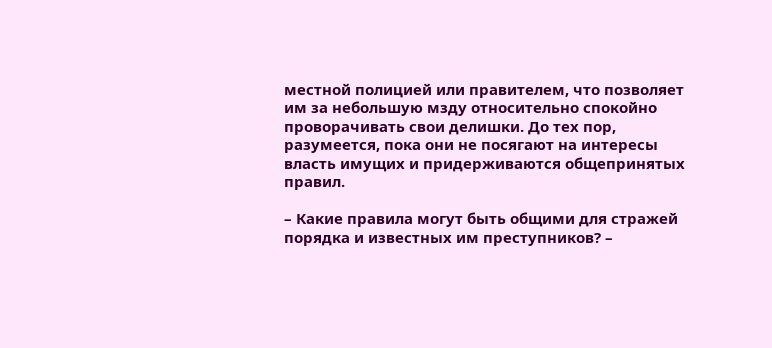местной полицией или правителем, что позволяет им за небольшую мзду относительно спокойно проворачивать свои делишки. До тех пор, разумеется, пока они не посягают на интересы власть имущих и придерживаются общепринятых правил.

– Какие правила могут быть общими для стражей порядка и известных им преступников? –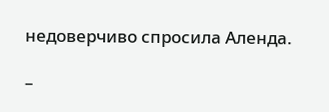недоверчиво спросила Аленда.

–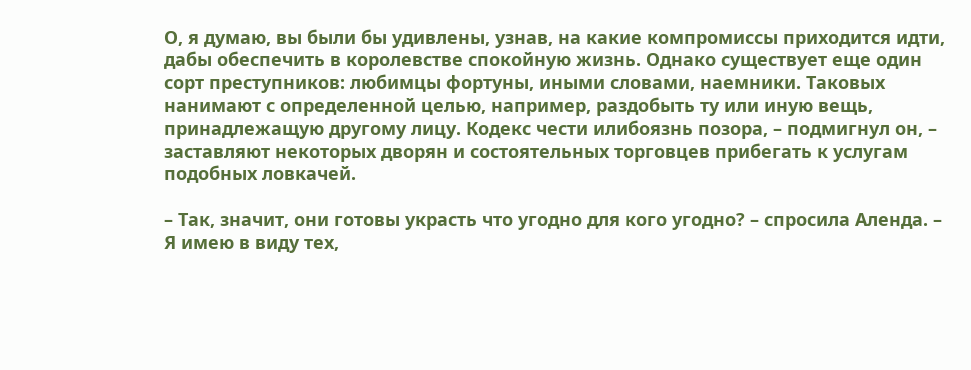О, я думаю, вы были бы удивлены, узнав, на какие компромиссы приходится идти, дабы обеспечить в королевстве спокойную жизнь. Однако существует еще один сорт преступников: любимцы фортуны, иными словами, наемники. Таковых нанимают с определенной целью, например, раздобыть ту или иную вещь, принадлежащую другому лицу. Кодекс чести илибоязнь позора, – подмигнул он, – заставляют некоторых дворян и состоятельных торговцев прибегать к услугам подобных ловкачей.

– Так, значит, они готовы украсть что угодно для кого угодно? – спросила Аленда. – Я имею в виду тех,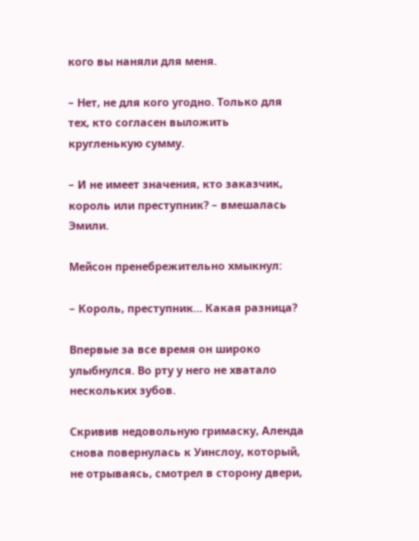кого вы наняли для меня.

– Нет, не для кого угодно. Только для тех, кто согласен выложить кругленькую сумму.

– И не имеет значения, кто заказчик, король или преступник? – вмешалась Эмили.

Мейсон пренебрежительно хмыкнул:

– Король, преступник… Какая разница?

Впервые за все время он широко улыбнулся. Во рту у него не хватало нескольких зубов.

Скривив недовольную гримаску, Аленда снова повернулась к Уинслоу, который, не отрываясь, смотрел в сторону двери,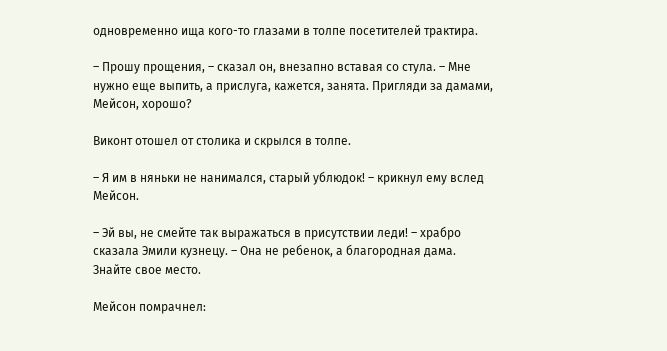одновременно ища кого-то глазами в толпе посетителей трактира.

– Прошу прощения, – сказал он, внезапно вставая со стула. – Мне нужно еще выпить, а прислуга, кажется, занята. Пригляди за дамами, Мейсон, хорошо?

Виконт отошел от столика и скрылся в толпе.

– Я им в няньки не нанимался, старый ублюдок! – крикнул ему вслед Мейсон.

– Эй вы, не смейте так выражаться в присутствии леди! – храбро сказала Эмили кузнецу. – Она не ребенок, а благородная дама. Знайте свое место.

Мейсон помрачнел: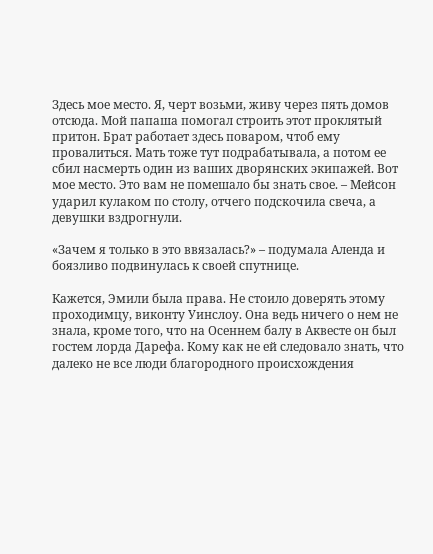Здесь мое место. Я, черт возьми, живу через пять домов отсюда. Мой папаша помогал строить этот проклятый притон. Брат работает здесь поваром, чтоб ему провалиться. Мать тоже тут подрабатывала, а потом ее сбил насмерть один из ваших дворянских экипажей. Вот мое место. Это вам не помешало бы знать свое. – Мейсон ударил кулаком по столу, отчего подскочила свеча, а девушки вздрогнули.

«Зачем я только в это ввязалась?» – подумала Аленда и боязливо подвинулась к своей спутнице.

Кажется, Эмили была права. Не стоило доверять этому проходимцу, виконту Уинслоу. Она ведь ничего о нем не знала, кроме того, что на Осеннем балу в Аквесте он был гостем лорда Дарефа. Кому как не ей следовало знать, что далеко не все люди благородного происхождения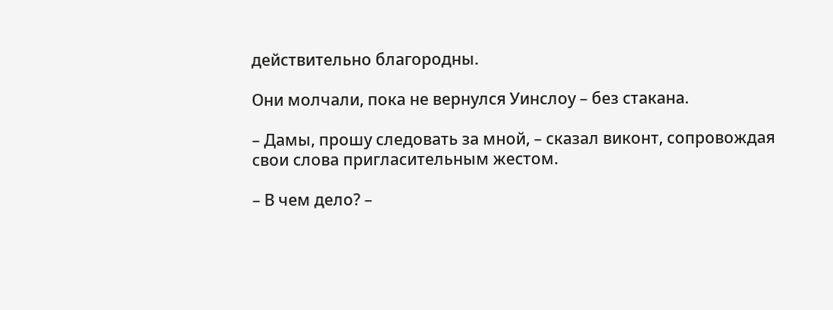действительно благородны.

Они молчали, пока не вернулся Уинслоу – без стакана.

– Дамы, прошу следовать за мной, – сказал виконт, сопровождая свои слова пригласительным жестом.

– В чем дело? –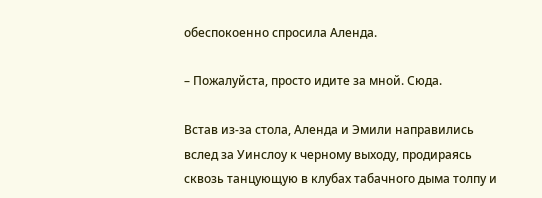обеспокоенно спросила Аленда.

– Пожалуйста, просто идите за мной. Сюда.

Встав из-за стола, Аленда и Эмили направились вслед за Уинслоу к черному выходу, продираясь сквозь танцующую в клубах табачного дыма толпу и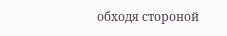обходя стороной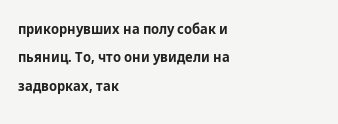прикорнувших на полу собак и пьяниц. То, что они увидели на задворках, так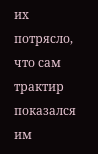их потрясло, что сам трактир показался им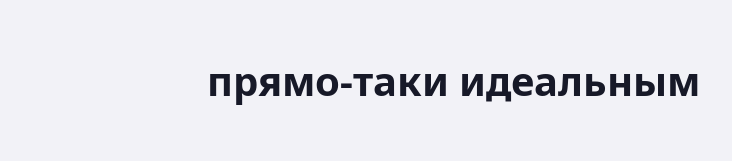прямо-таки идеальным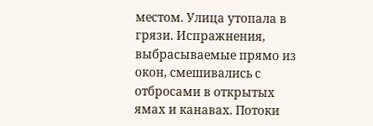местом. Улица утопала в грязи. Испражнения, выбрасываемые прямо из окон, смешивались с отбросами в открытых ямах и канавах. Потоки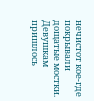нечистот кое-где покрывали дощатые мостки. Девушкам пришлось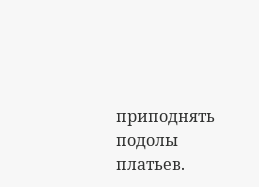приподнять подолы платьев.